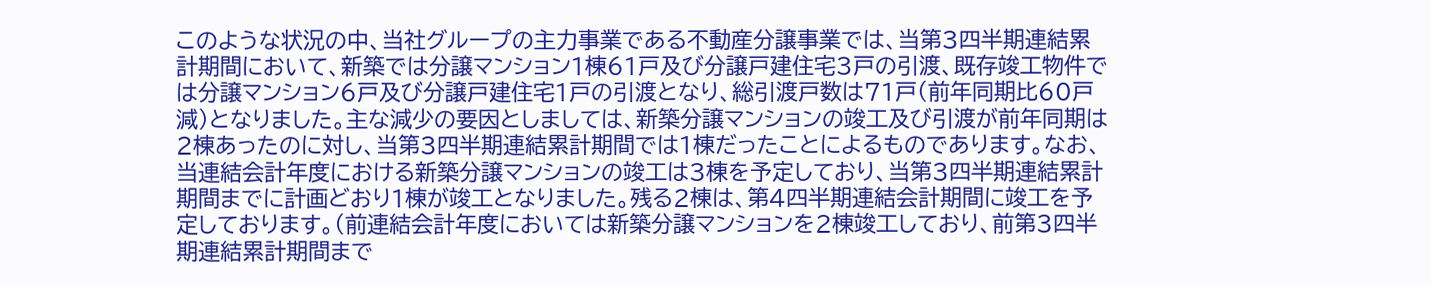このような状況の中、当社グループの主力事業である不動産分譲事業では、当第3四半期連結累計期間において、新築では分譲マンション1棟61戸及び分譲戸建住宅3戸の引渡、既存竣工物件では分譲マンション6戸及び分譲戸建住宅1戸の引渡となり、総引渡戸数は71戸(前年同期比60戸減)となりました。主な減少の要因としましては、新築分譲マンションの竣工及び引渡が前年同期は2棟あったのに対し、当第3四半期連結累計期間では1棟だったことによるものであります。なお、当連結会計年度における新築分譲マンションの竣工は3棟を予定しており、当第3四半期連結累計期間までに計画どおり1棟が竣工となりました。残る2棟は、第4四半期連結会計期間に竣工を予定しております。(前連結会計年度においては新築分譲マンションを2棟竣工しており、前第3四半期連結累計期間まで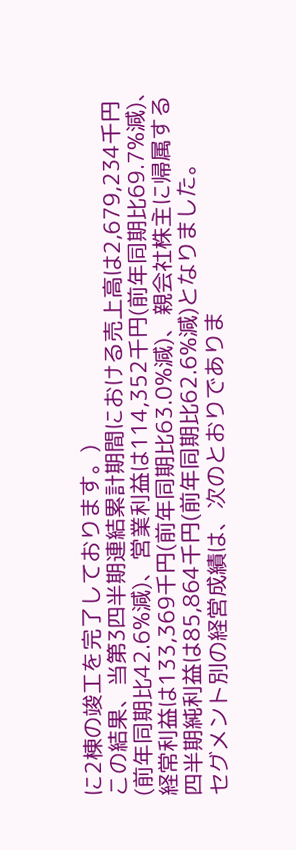に2棟の竣工を完了しております。)
この結果、当第3四半期連結累計期間における売上高は2,679,234千円(前年同期比42.6%減)、営業利益は114,352千円(前年同期比69.7%減)、経常利益は133,369千円(前年同期比63.0%減)、親会社株主に帰属する四半期純利益は85,864千円(前年同期比62.6%減)となりました。
セグメント別の経営成績は、次のとおりでありま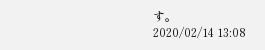す。
2020/02/14 13:08